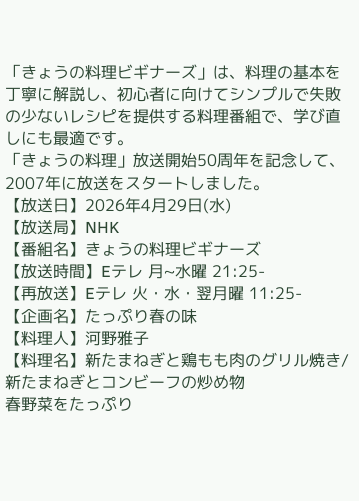「きょうの料理ビギナーズ」は、料理の基本を丁寧に解説し、初心者に向けてシンプルで失敗の少ないレシピを提供する料理番組で、学び直しにも最適です。
「きょうの料理」放送開始50周年を記念して、2007年に放送をスタートしました。
【放送日】2026年4月29日(水)
【放送局】NHK
【番組名】きょうの料理ビギナーズ
【放送時間】Eテレ 月~水曜 21:25-
【再放送】Eテレ 火・水・翌月曜 11:25-
【企画名】たっぷり春の味
【料理人】河野雅子
【料理名】新たまねぎと鶏もも肉のグリル焼き/新たまねぎとコンビーフの炒め物
春野菜をたっぷり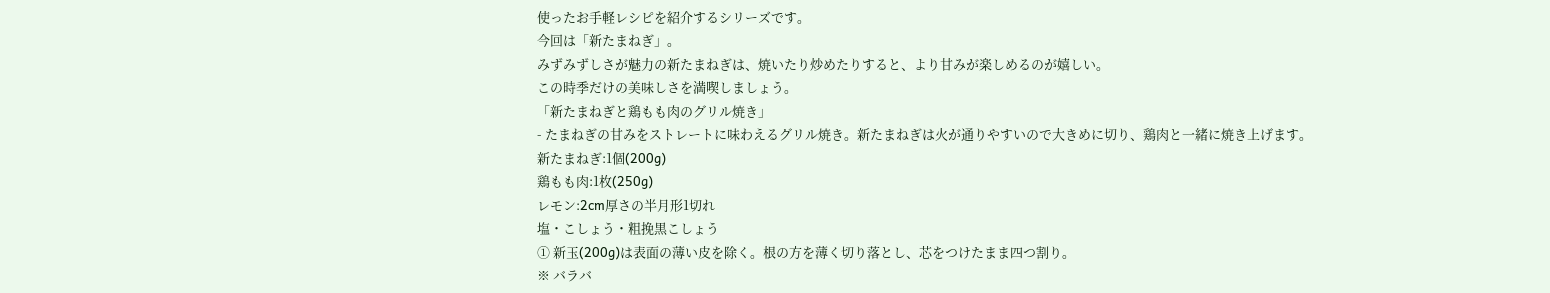使ったお手軽レシピを紹介するシリーズです。
今回は「新たまねぎ」。
みずみずしさが魅力の新たまねぎは、焼いたり炒めたりすると、より甘みが楽しめるのが嬉しい。
この時季だけの美味しさを満喫しましょう。
「新たまねぎと鶏もも肉のグリル焼き」
- たまねぎの甘みをストレートに味わえるグリル焼き。新たまねぎは火が通りやすいので大きめに切り、鶏肉と一緒に焼き上げます。
新たまねぎ:1個(200g)
鶏もも肉:1枚(250g)
レモン:2cm厚さの半月形1切れ
塩・こしょう・粗挽黒こしょう
① 新玉(200g)は表面の薄い皮を除く。根の方を薄く切り落とし、芯をつけたまま四つ割り。
※ バラバ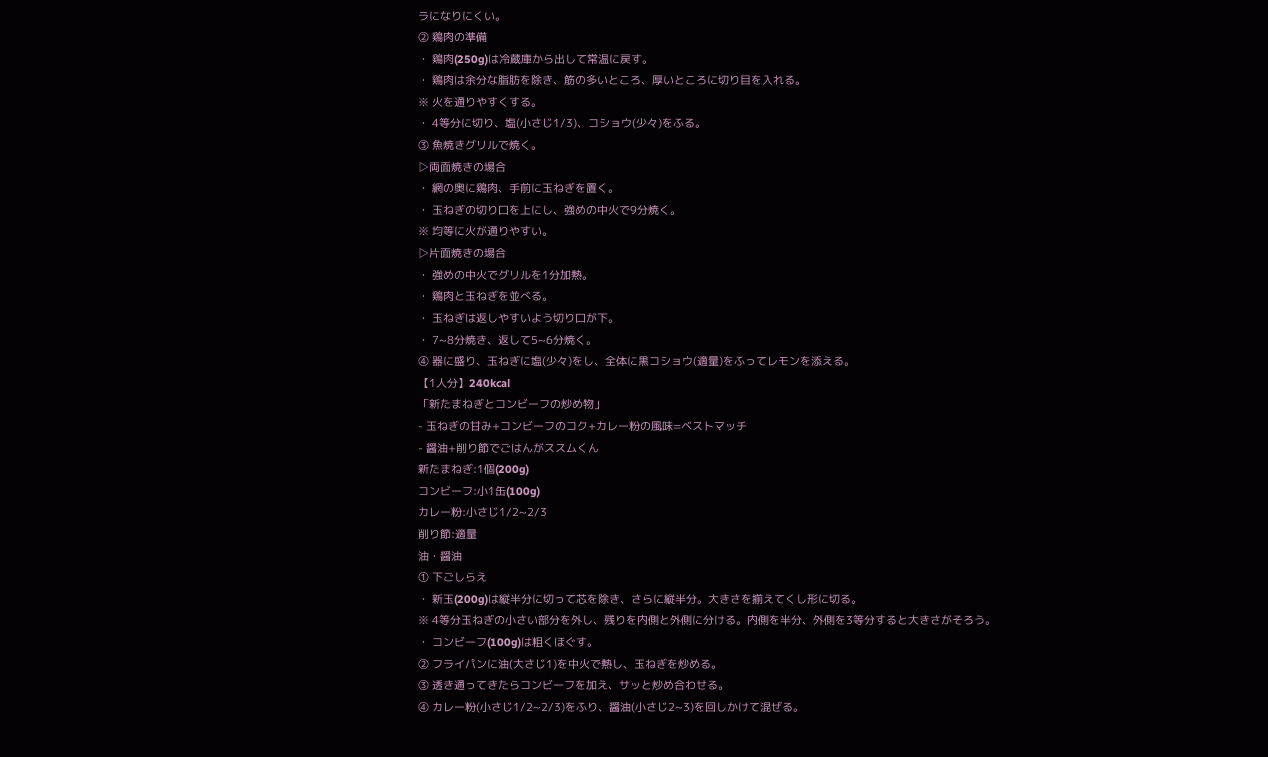ラになりにくい。
② 鶏肉の準備
・ 鶏肉(250g)は冷蔵庫から出して常温に戻す。
・ 鶏肉は余分な脂肪を除き、筋の多いところ、厚いところに切り目を入れる。
※ 火を通りやすくする。
・ 4等分に切り、塩(小さじ1/3)、コショウ(少々)をふる。
③ 魚焼きグリルで焼く。
▷両面焼きの場合
・ 網の奥に鶏肉、手前に玉ねぎを置く。
・ 玉ねぎの切り口を上にし、強めの中火で9分焼く。
※ 均等に火が通りやすい。
▷片面焼きの場合
・ 強めの中火でグリルを1分加熱。
・ 鶏肉と玉ねぎを並べる。
・ 玉ねぎは返しやすいよう切り口が下。
・ 7~8分焼き、返して5~6分焼く。
④ 器に盛り、玉ねぎに塩(少々)をし、全体に黒コショウ(適量)をふってレモンを添える。
【1人分】240kcal
「新たまねぎとコンビーフの炒め物」
- 玉ねぎの甘み+コンビーフのコク+カレー粉の風味=ベストマッチ
- 醤油+削り節でごはんがススムくん
新たまねぎ:1個(200g)
コンビーフ:小1缶(100g)
カレー粉:小さじ1/2~2/3
削り節:適量
油・醤油
① 下ごしらえ
・ 新玉(200g)は縦半分に切って芯を除き、さらに縦半分。大きさを揃えてくし形に切る。
※ 4等分玉ねぎの小さい部分を外し、残りを内側と外側に分ける。内側を半分、外側を3等分すると大きさがそろう。
・ コンビーフ(100g)は粗くほぐす。
② フライパンに油(大さじ1)を中火で熱し、玉ねぎを炒める。
③ 透き通ってきたらコンビーフを加え、サッと炒め合わせる。
④ カレー粉(小さじ1/2~2/3)をふり、醤油(小さじ2~3)を回しかけて混ぜる。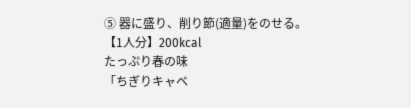⑤ 器に盛り、削り節(適量)をのせる。
【1人分】200kcal
たっぷり春の味
「ちぎりキャベ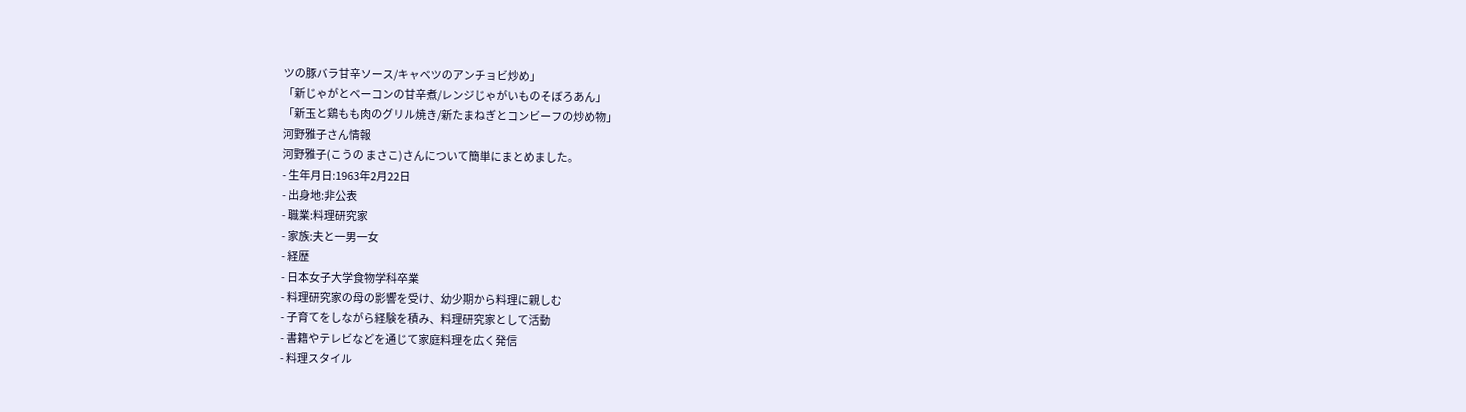ツの豚バラ甘辛ソース/キャベツのアンチョビ炒め」
「新じゃがとベーコンの甘辛煮/レンジじゃがいものそぼろあん」
「新玉と鶏もも肉のグリル焼き/新たまねぎとコンビーフの炒め物」
河野雅子さん情報
河野雅子(こうの まさこ)さんについて簡単にまとめました。
- 生年月日:1963年2月22日
- 出身地:非公表
- 職業:料理研究家
- 家族:夫と一男一女
- 経歴
- 日本女子大学食物学科卒業
- 料理研究家の母の影響を受け、幼少期から料理に親しむ
- 子育てをしながら経験を積み、料理研究家として活動
- 書籍やテレビなどを通じて家庭料理を広く発信
- 料理スタイル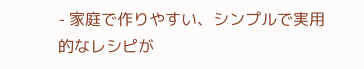- 家庭で作りやすい、シンプルで実用的なレシピが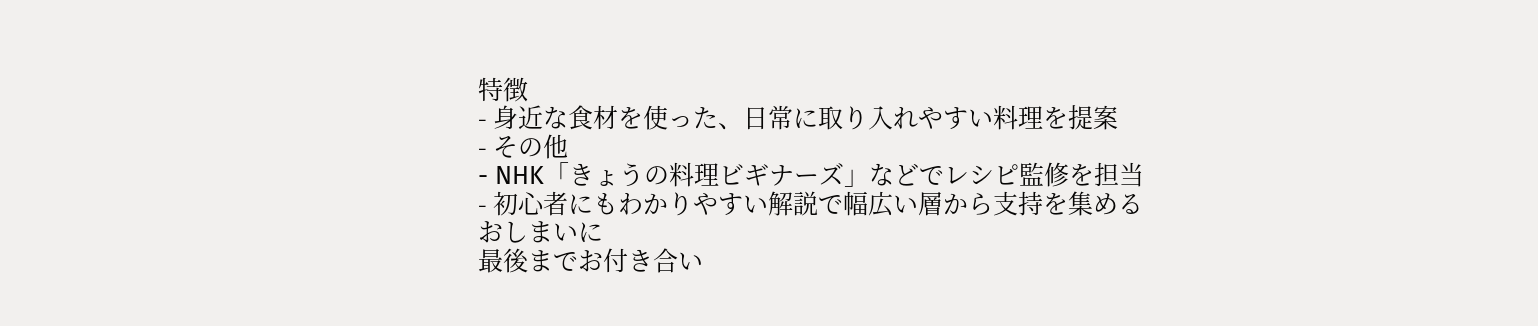特徴
- 身近な食材を使った、日常に取り入れやすい料理を提案
- その他
- NHK「きょうの料理ビギナーズ」などでレシピ監修を担当
- 初心者にもわかりやすい解説で幅広い層から支持を集める
おしまいに
最後までお付き合い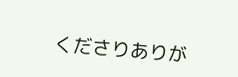くださりありが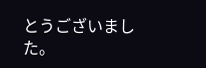とうございました。